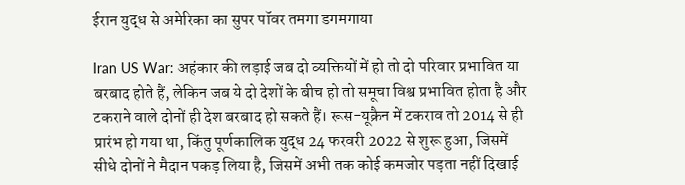ईरान युद्ध से अमेरिका का सुपर पॉवर तमगा डगमगाया

Iran US War: अहंकार की लड़ाई जब दो व्यक्तियों में हो तो दो परिवार प्रभावित या बरबाद होते हैं, लेकिन जब ये दो देशों के बीच हो तो समूचा विश्व प्रभावित होता है और टकराने वाले दोनों ही देश बरबाद हो सकते हैं। रूस-यूक्रैन में टकराव तो 2014 से ही प्रारंभ हो गया था, किंतु पूर्णकालिक युद्ध 24 फरवरी 2022 से शुरू हुआ, जिसमें सीधे दोनों ने मैदान पकड़ लिया है, जिसमें अभी तक कोई कमजोर पड़ता नहीं दिखाई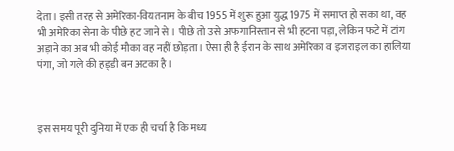देता। इसी तरह से अमेरिका-वियतनाम के बीच 1955 में शुरू हुआ युद्ध 1975 में समाप्त हो सका था, वह भी अमेरिका सेना के पीछे हट जाने से। पीछे तो उसे अफगानिस्तान से भी हटना पड़ा, लेकिन फटे में टांग अड़ाने का अब भी कोई मौका वह नहीं छोड़ता। ऐसा ही है ईरान के साथ अमेरिका व इजराइल का हालिया पंगा, जो गले की हड्‌डी बन अटका है।



इस समय पूरी दुनिया में एक ही चर्चा है कि मध्य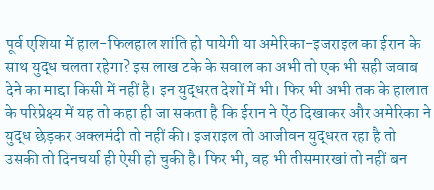पूर्व एशिया में हाल-फिलहाल शांति हो पायेगी या अमेरिका-इजराइल का ईरान के साथ युद्ध चलता रहेगा? इस लाख टके के सवाल का अभी तो एक भी सही जवाब देने का माद्दा किसी में नहीं है। इन युद्धरत देशों में भी। फिर भी अभी तक के हालात के परिप्रेक्ष्य में यह तो कहा ही जा सकता है कि ईरान ने ऐंठ दिखाकर और अमेरिका ने युद्ध छेड़कर अक्लमंदी तो नहीं की। इजराइल तो आजीवन युद्धरत रहा है तो उसकी तो दिनचर्या ही ऐसी हो चुकी है। फिर भी, वह भी तीसमारखां तो नहीं बन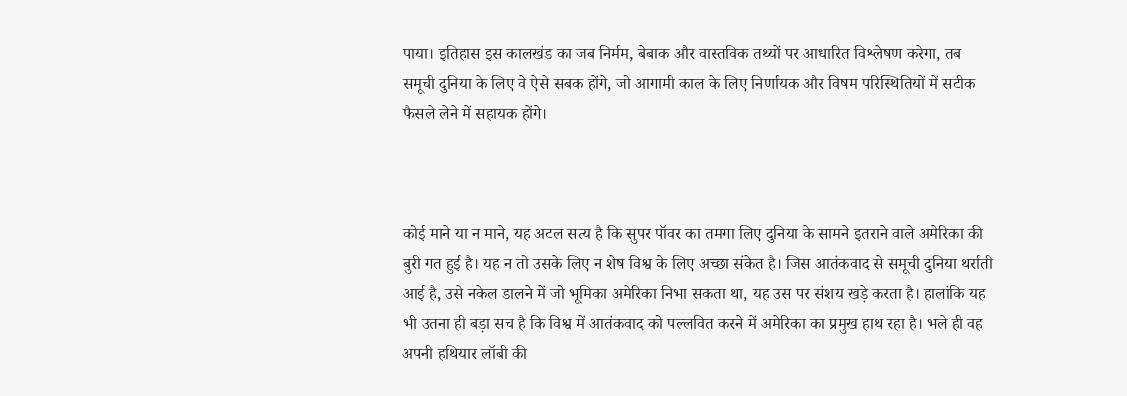पाया। इतिहास इस कालखंड का जब निर्मम, बेबाक और वास्तविक तथ्यों पर आधारित विश्लेषण करेगा, तब समूची दुनिया के लिए वे ऐसे सबक होंगे, जो आगामी काल के लिए निर्णायक और विषम परिस्थितियों में सटीक फैसले लेने में सहायक होंगे।



कोई माने या न माने, यह अटल सत्य है कि सुपर पॉवर का तमगा लिए दुनिया के सामने इतराने वाले अमेरिका की बुरी गत हुई है। यह न तो उसके लिए न शेष विश्व के लिए अच्छा संकेत है। जिस आतंकवाद से समूची दुनिया थर्राती आई है, उसे नकेल डालने में जो भूमिका अमेरिका निभा सकता था, यह उस पर संशय खड़े करता है। हालांकि यह भी उतना ही बड़ा सच है कि विश्व में आतंकवाद को पल्लवित करने में अमेरिका का प्रमुख हाथ रहा है। भले ही वह अपनी हथियार लॉबी की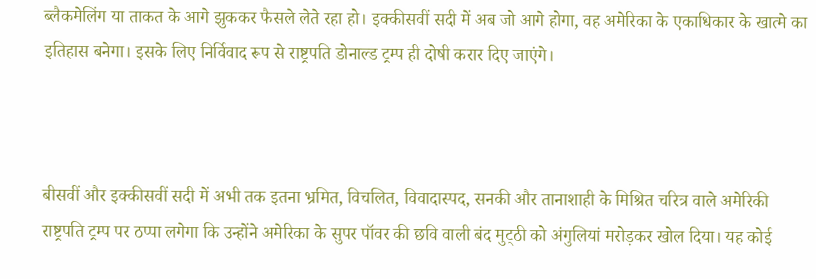ब्लैकमेलिंग या ताकत के आगे झुककर फैसले लेते रहा हो। इक्कीसवीं सदी में अब जो आगे होगा, वह अमेरिका के एकाधिकार के खात्मे का इतिहास बनेगा। इसके लिए निर्विवाद रूप से राष्ट्रपति डोनाल्ड ट्रम्प ही दोषी करार दिए जाएंगे।



बीसवीं और इक्कीसवीं सदी में अभी तक इतना भ्रमित, विचलित, विवादास्पद, सनकी और तानाशाही के मिश्रित चरित्र वाले अमेरिकी राष्ट्रपति ट्रम्प पर ठप्पा लगेगा कि उन्होंने अमेरिका के सुपर पॉवर की छवि वाली बंद मुट्‌ठी को अंगुलियां मरोड़कर खोल दिया। यह कोई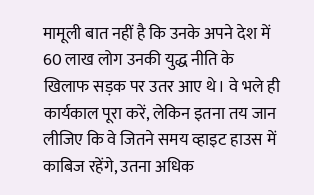मामूली बात नहीं है कि उनके अपने देश में 60 लाख लोग उनकी युद्ध नीति के खिलाफ सड़क पर उतर आए थे। वे भले ही कार्यकाल पूरा करें, लेकिन इतना तय जान लीजिए कि वे जितने समय व्हाइट हाउस में काबिज रहेंगे, उतना अधिक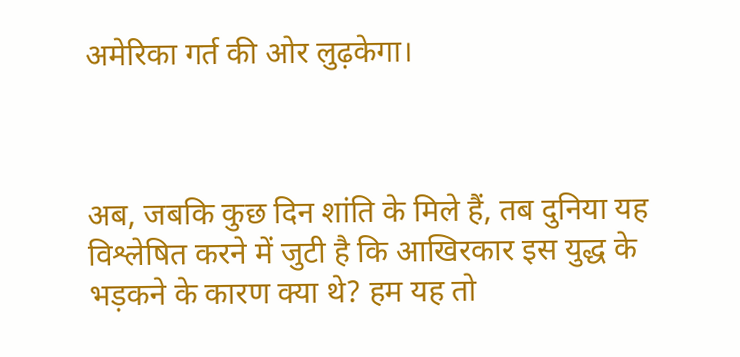अमेरिका गर्त की ओर लुढ़केगा।



अब, जबकि कुछ दिन शांति के मिले हैं, तब दुनिया यह विश्लेषित करने में जुटी है कि आखिरकार इस युद्ध के भड़कने के कारण क्या थे? हम यह तो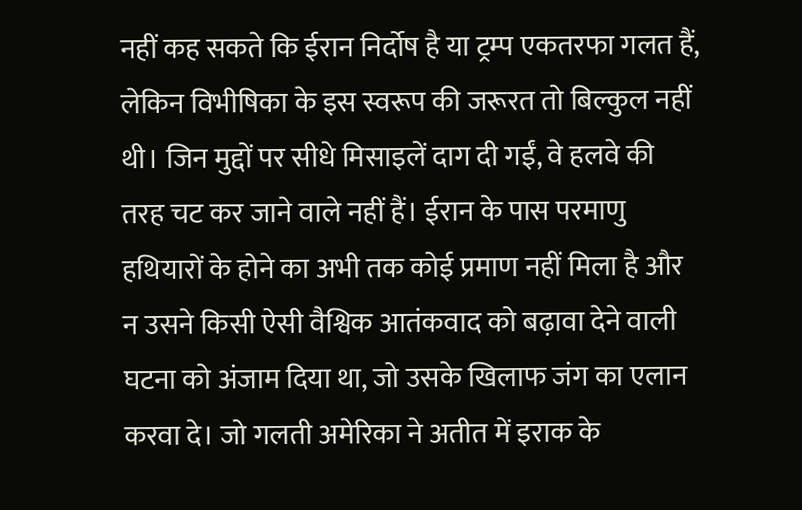नहीं कह सकते कि ईरान निर्दोष है या ट्रम्प एकतरफा गलत हैं, लेकिन विभीषिका के इस स्वरूप की जरूरत तो बिल्कुल नहीं थी। जिन मुद्दों पर सीधे मिसाइलें दाग दी गईं, वे हलवे की तरह चट कर जाने वाले नहीं हैं। ईरान के पास परमाणु हथियारों के होने का अभी तक कोई प्रमाण नहीं मिला है और न उसने किसी ऐसी वैश्विक आतंकवाद को बढ़ावा देने वाली घटना को अंजाम दिया था, जो उसके खिलाफ जंग का एलान करवा दे। जो गलती अमेरिका ने अतीत में इराक के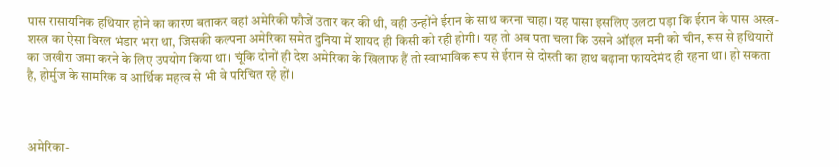पास रासायनिक हथियार होने का कारण बताकर वहां अमेरिकी फौजें उतार कर की थी, वही उन्होंने ईरान के साथ करना चाहा। यह पासा इसलिए उलटा पड़ा कि ईरान के पास अस्त्र-शस्त्र का ऐसा विरल भंडार भरा था, जिसकी कल्पना अमेरिका समेत दुनिया में शायद ही किसी को रही होगी। यह तो अब पता चला कि उसने ऑइल मनी को चीन, रूस से हथियारों का जखीरा जमा करने के लिए उपयोग किया था। चूंकि दोनों ही देश अमेरिका के खिलाफ हैं तो स्वाभाविक रूप से ईरान से दोस्ती का हाथ बढ़ाना फायदेमंद ही रहना था। हो सकता है, होर्मुज के सामरिक व आर्थिक महत्व से भी वे परिचित रहे हों।



अमेरिका-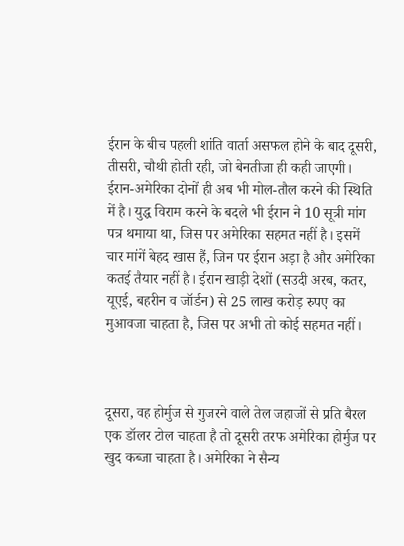ईरान के बीच पहली शांति वार्ता असफल होने के बाद दूसरी, तीसरी, चौथी होती रही, जो बेनतीजा ही कही जाएगी। ईरान-अमेरिका दोनों ही अब भी मोल-तौल करने की स्थिति में है। युद्ध विराम करने के बदले भी ईरान ने 10 सूत्री मांग पत्र थमाया था, जिस पर अमेरिका सहमत नहीं है। इसमें चार मांगें बेहद खास हैं, जिन पर ईरान अड़ा है और अमेरिका कतई तैयार नहीं है। ईरान खाड़ी देशों (सउदी अरब, कतर, यूएई, बहरीन व जॉर्डन) से 25 लाख करोड़ रुपए का मुआवजा चाहता है, जिस पर अभी तो कोई सहमत नहीं।



दूसरा, वह होर्मुज से गुजरने वाले तेल जहाजों से प्रति बैरल एक डॉलर टोल चाहता है तो दूसरी तरफ अमेरिका होर्मुज पर खुद कब्जा चाहता है। अमेरिका ने सैन्य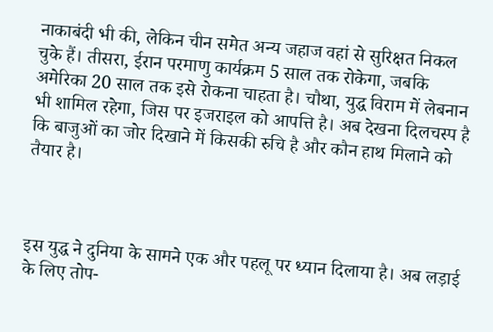नाकाबंदी भी की, लेकिन चीन समेत अन्य जहाज वहां से सुरिक्षत निकल चुके हैं। तीसरा, ईरान परमाणु कार्यक्रम 5 साल तक रोकेगा, जबकि अमेरिका 20 साल तक इसे रोकना चाहता है। चौथा, युद्ध विराम में लेबनान भी शामिल रहेगा, जिस पर इजराइल को आपत्ति है। अब देखना दिलचस्प है कि बाजुओं का जोर दिखाने में किसकी रुचि है और कौन हाथ मिलाने को तैयार है।



इस युद्ध ने दुनिया के सामने एक और पहलू पर ध्यान दिलाया है। अब लड़ाई के लिए तोप-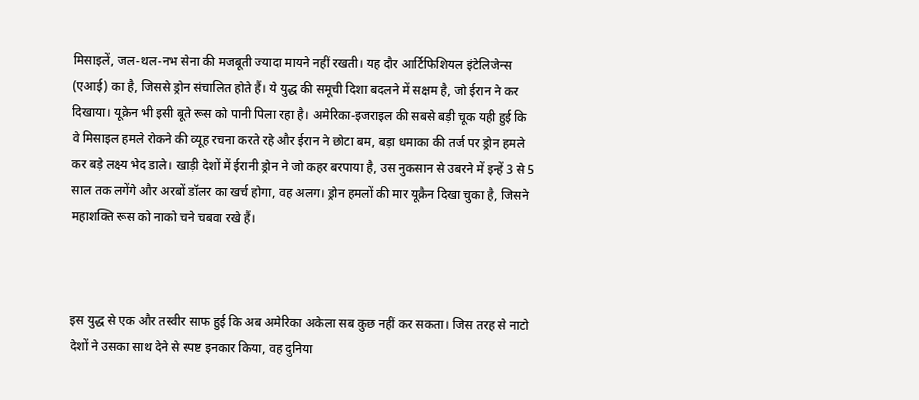मिसाइलें, जल-थल-नभ सेना की मजबूती ज्यादा मायने नहीं रखती। यह दौर आर्टिफिशियल इंटेलिजेन्स (एआई) का है, जिससे ड्रोन संचालित होते हैं। ये युद्ध की समूची दिशा बदलने में सक्षम है, जो ईरान ने कर दिखाया। यूक्रेन भी इसी बूते रूस को पानी पिला रहा है। अमेरिका-इजराइल की सबसे बड़ी चूक यही हुई कि वे मिसाइल हमले रोकने की व्यूह रचना करते रहे और ईरान ने छोटा बम, बड़ा धमाका की तर्ज पर ड्रोन हमले कर बड़े लक्ष्य भेद डाले। खाड़ी देशों में ईरानी ड्रोन ने जो कहर बरपाया है, उस नुकसान से उबरने में इन्हें 3 से 5 साल तक लगेंगे और अरबों डॉलर का खर्च होगा, वह अलग। ड्रोन हमलों की मार यूक्रैन दिखा चुका है, जिसने महाशक्ति रूस को नाको चने चबवा रखे हैं।



इस युद्ध से एक और तस्वीर साफ हुई कि अब अमेरिका अकेला सब कुछ नहीं कर सकता। जिस तरह से नाटो देशों ने उसका साथ देने से स्पष्ट इनकार किया, वह दुनिया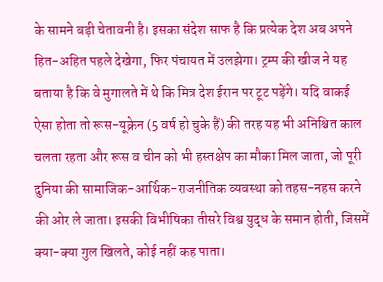के सामने बड़ी चेतावनी है। इसका संदेश साफ है कि प्रत्येक देश अब अपने हित-अहित पहले देखेगा, फिर पंचायत में उलझेगा। ट्रम्प की खीज ने यह बताया है कि वे मुगालते में थे कि मित्र देश ईरान पर टूट पड़ेंगे। यदि वाकई ऐसा होता तो रूस-यूक्रेन (5 वर्ष हो चुके हैं) की तरह यह भी अनिश्चित काल चलता रहता और रूस व चीन को भी हस्तक्षेप का मौका मिल जाता, जो पूरी दुनिया की सामाजिक-आर्थिक-राजनीतिक व्यवस्था को तहस-नहस करने की ओर ले जाता। इसकी विभीषिका तीसरे विश्व युद्ध के समान होती, जिसमें क्या-क्या गुल खिलते, कोई नहीं कह पाता।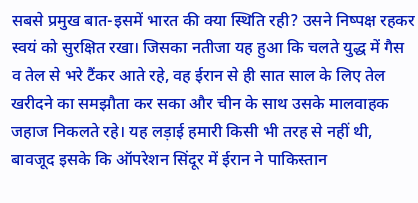सबसे प्रमुख बात-इसमें भारत की क्या स्थिति रही? उसने निष्पक्ष रहकर स्वयं को सुरक्षित रखा। जिसका नतीजा यह हुआ कि चलते युद्ध में गैस व तेल से भरे टैंकर आते रहे, वह ईरान से ही सात साल के लिए तेल खरीदने का समझौता कर सका और चीन के साथ उसके मालवाहक जहाज निकलते रहे। यह लड़ाई हमारी किसी भी तरह से नहीं थी, बावजूद इसके कि ऑपरेशन सिंदूर में ईरान ने पाकिस्तान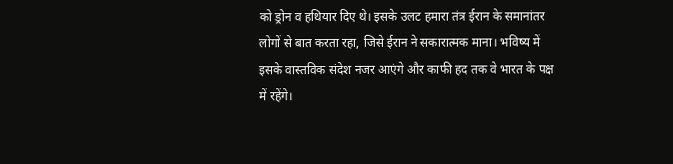को ड्रोन व हथियार दिए थे। इसके उलट हमारा तंत्र ईरान के समानांतर लोगों से बात करता रहा, जिसे ईरान ने सकारात्मक माना। भविष्य में इसके वास्तविक संदेश नजर आएंगे और काफी हद तक वे भारत के पक्ष में रहेंगे।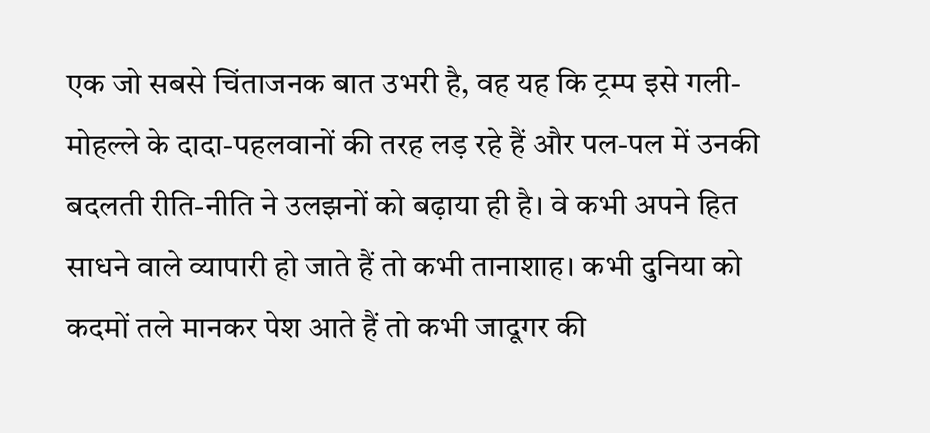एक जो सबसे चिंताजनक बात उभरी है, वह यह कि ट्रम्प इसे गली-मोहल्ले के दादा-पहलवानों की तरह लड़ रहे हैं और पल-पल में उनकी बदलती रीति-नीति ने उलझनों को बढ़ाया ही है। वे कभी अपने हित साधने वाले व्यापारी हो जाते हैं तो कभी तानाशाह। कभी दुनिया को कदमों तले मानकर पेश आते हैं तो कभी जादूगर की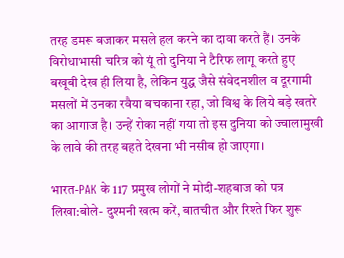तरह डमरू बजाकर मसले हल करने का दावा करते हैं। उनके विरोधाभासी चरित्र को यूं तो दुनिया ने टैरिफ लागू करते हुए बखूबी देख ही लिया है, लेकिन युद्ध जैसे संवेदनशील व दूरगामी मसलों में उनका रवैया बचकाना रहा, जो विश्व के लिये बड़े खतरे का आगाज है। उन्हें रोका नहीं गया तो इस दुनिया को ज्वालामुखी के लावे की तरह बहते देखना भी नसीब हो जाएगा।

भारत-PAK के 117 प्रमुख लोगों ने मोदी-शहबाज को पत्र लिखा:बोले- दुश्मनी खत्म करें, बातचीत और रिश्ते फिर शुरू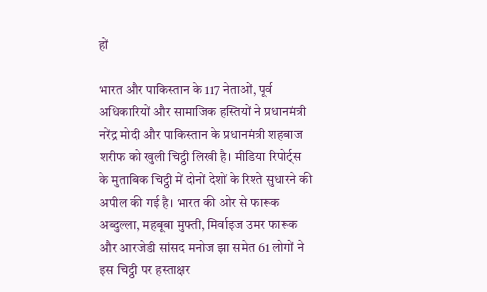हों

भारत और पाकिस्तान के 117 नेताओं, पूर्व अधिकारियों और सामाजिक हस्तियों ने प्रधानमंत्री नरेंद्र मोदी और पाकिस्तान के प्रधानमंत्री शहबाज शरीफ को खुली चिट्ठी लिखी है। मीडिया रिपोर्ट्स के मुताबिक चिट्ठी में दोनों देशों के रिश्ते सुधारने की अपील की गई है। भारत की ओर से फारूक अब्दुल्ला, महबूबा मुफ्ती, मिर्वाइज उमर फारूक और आरजेडी सांसद मनोज झा समेत 61 लोगों ने इस चिट्ठी पर हस्ताक्षर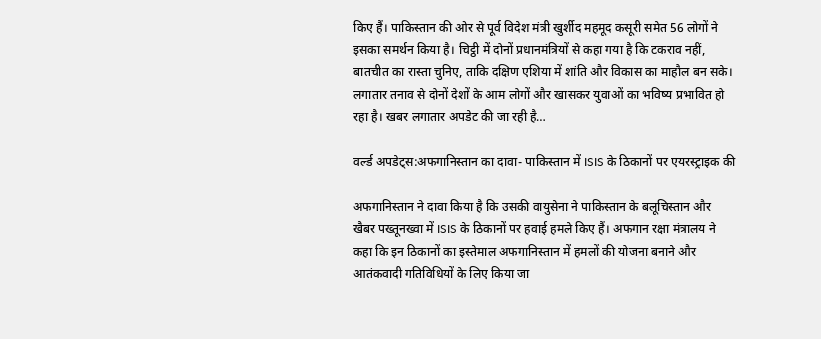किए हैं। पाकिस्तान की ओर से पूर्व विदेश मंत्री खुर्शीद महमूद कसूरी समेत 56 लोगों ने इसका समर्थन किया है। चिट्ठी में दोनों प्रधानमंत्रियों से कहा गया है कि टकराव नहीं, बातचीत का रास्ता चुनिए, ताकि दक्षिण एशिया में शांति और विकास का माहौल बन सके। लगातार तनाव से दोनों देशों के आम लोगों और खासकर युवाओं का भविष्य प्रभावित हो रहा है। खबर लगातार अपडेट की जा रही है…

वर्ल्ड अपडेट्स:अफगानिस्तान का दावा- पाकिस्तान में ISIS के ठिकानों पर एयरस्ट्राइक की

अफगानिस्तान ने दावा किया है कि उसकी वायुसेना ने पाकिस्तान के बलूचिस्तान और खैबर पख्तूनख्वा में ISIS के ठिकानों पर हवाई हमले किए हैं। अफगान रक्षा मंत्रालय ने कहा कि इन ठिकानों का इस्तेमाल अफगानिस्तान में हमलों की योजना बनाने और आतंकवादी गतिविधियों के लिए किया जा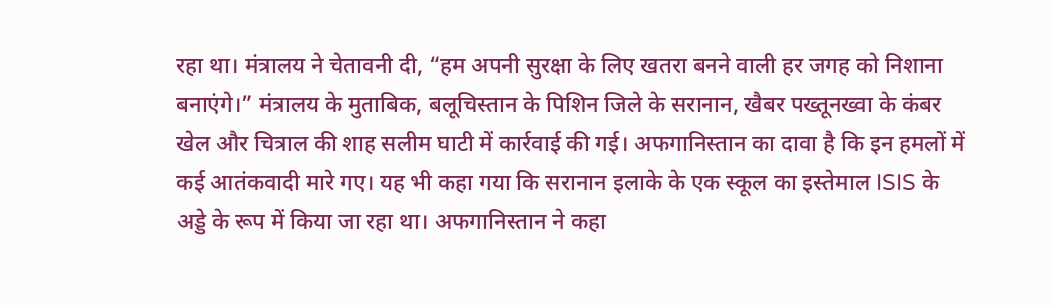रहा था। मंत्रालय ने चेतावनी दी, “हम अपनी सुरक्षा के लिए खतरा बनने वाली हर जगह को निशाना बनाएंगे।” मंत्रालय के मुताबिक, बलूचिस्तान के पिशिन जिले के सरानान, खैबर पख्तूनख्वा के कंबर खेल और चित्राल की शाह सलीम घाटी में कार्रवाई की गई। अफगानिस्तान का दावा है कि इन हमलों में कई आतंकवादी मारे गए। यह भी कहा गया कि सरानान इलाके के एक स्कूल का इस्तेमाल ISIS के अड्डे के रूप में किया जा रहा था। अफगानिस्तान ने कहा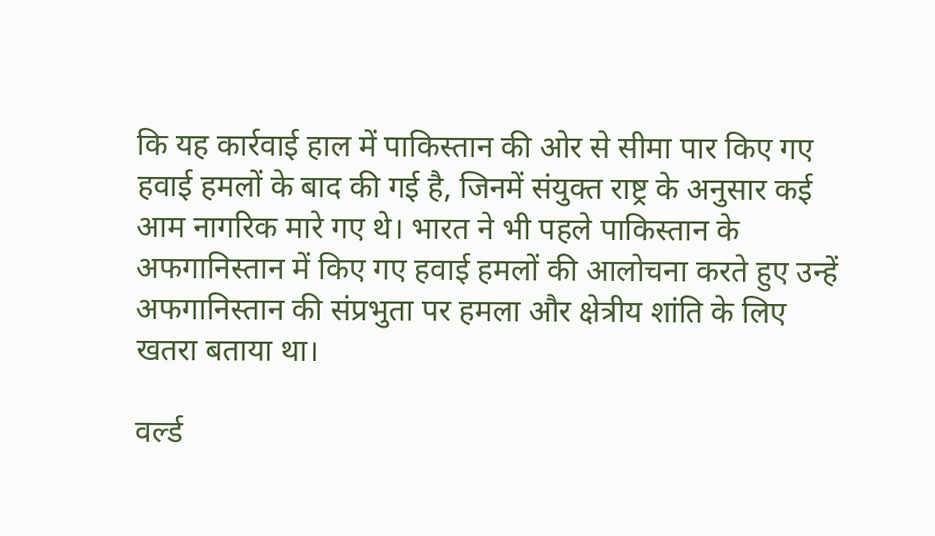कि यह कार्रवाई हाल में पाकिस्तान की ओर से सीमा पार किए गए हवाई हमलों के बाद की गई है, जिनमें संयुक्त राष्ट्र के अनुसार कई आम नागरिक मारे गए थे। भारत ने भी पहले पाकिस्तान के अफगानिस्तान में किए गए हवाई हमलों की आलोचना करते हुए उन्हें अफगानिस्तान की संप्रभुता पर हमला और क्षेत्रीय शांति के लिए खतरा बताया था।

वर्ल्ड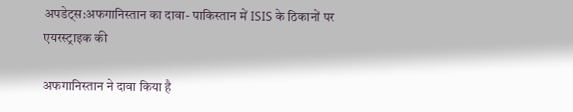अपडेट्स:अफगानिस्तान का दावा- पाकिस्तान में ISIS के ठिकानों पर एयरस्ट्राइक की

अफगानिस्तान ने दावा किया है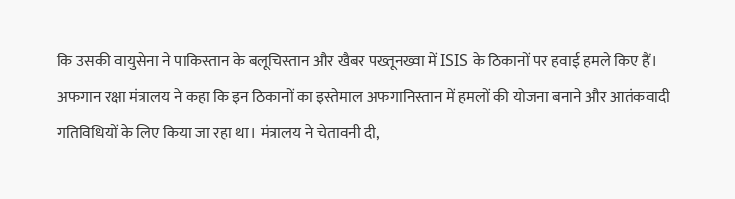कि उसकी वायुसेना ने पाकिस्तान के बलूचिस्तान और खैबर पख्तूनख्वा में ISIS के ठिकानों पर हवाई हमले किए हैं। अफगान रक्षा मंत्रालय ने कहा कि इन ठिकानों का इस्तेमाल अफगानिस्तान में हमलों की योजना बनाने और आतंकवादी गतिविधियों के लिए किया जा रहा था। मंत्रालय ने चेतावनी दी,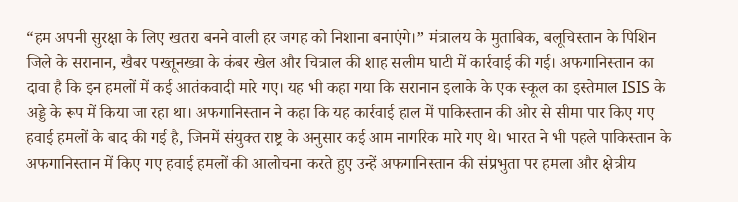“हम अपनी सुरक्षा के लिए खतरा बनने वाली हर जगह को निशाना बनाएंगे।” मंत्रालय के मुताबिक, बलूचिस्तान के पिशिन जिले के सरानान, खैबर पख्तूनख्वा के कंबर खेल और चित्राल की शाह सलीम घाटी में कार्रवाई की गई। अफगानिस्तान का दावा है कि इन हमलों में कई आतंकवादी मारे गए। यह भी कहा गया कि सरानान इलाके के एक स्कूल का इस्तेमाल ISIS के अड्डे के रूप में किया जा रहा था। अफगानिस्तान ने कहा कि यह कार्रवाई हाल में पाकिस्तान की ओर से सीमा पार किए गए हवाई हमलों के बाद की गई है, जिनमें संयुक्त राष्ट्र के अनुसार कई आम नागरिक मारे गए थे। भारत ने भी पहले पाकिस्तान के अफगानिस्तान में किए गए हवाई हमलों की आलोचना करते हुए उन्हें अफगानिस्तान की संप्रभुता पर हमला और क्षेत्रीय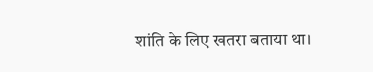शांति के लिए खतरा बताया था।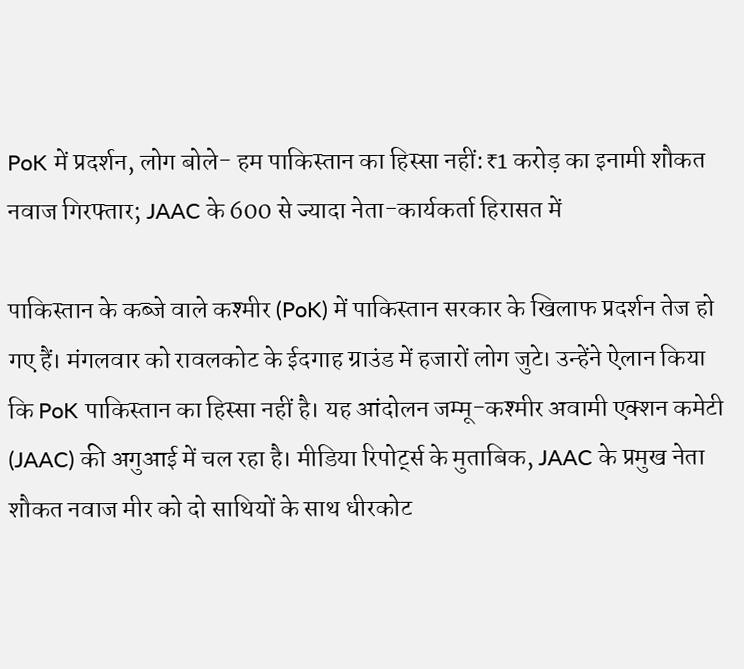PoK में प्रदर्शन, लोग बोले- हम पाकिस्तान का हिस्सा नहीं:₹1 करोड़ का इनामी शौकत नवाज गिरफ्तार; JAAC के 600 से ज्यादा नेता-कार्यकर्ता हिरासत में

पाकिस्तान के कब्जे वाले कश्मीर (PoK) में पाकिस्तान सरकार के खिलाफ प्रदर्शन तेज हो गए हैं। मंगलवार को रावलकोट के ईदगाह ग्राउंड में हजारों लोग जुटे। उन्हेंने ऐलान किया कि PoK पाकिस्तान का हिस्सा नहीं है। यह आंदोलन जम्मू-कश्मीर अवामी एक्शन कमेटी (JAAC) की अगुआई में चल रहा है। मीडिया रिपोर्ट्स के मुताबिक, JAAC के प्रमुख नेता शौकत नवाज मीर को दो साथियों के साथ धीरकोट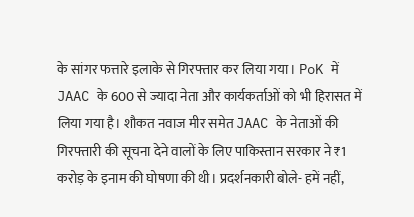के सांगर फत्तारे इलाके से गिरफ्तार कर लिया गया। PoK में JAAC के 600 से ज्यादा नेता और कार्यकर्ताओं को भी हिरासत में लिया गया है। शौकत नवाज मीर समेत JAAC के नेताओं की गिरफ्तारी की सूचना देने वालों के लिए पाकिस्तान सरकार ने ₹1 करोड़ के इनाम की घोषणा की थी। प्रदर्शनकारी बोले- हमें नहीं,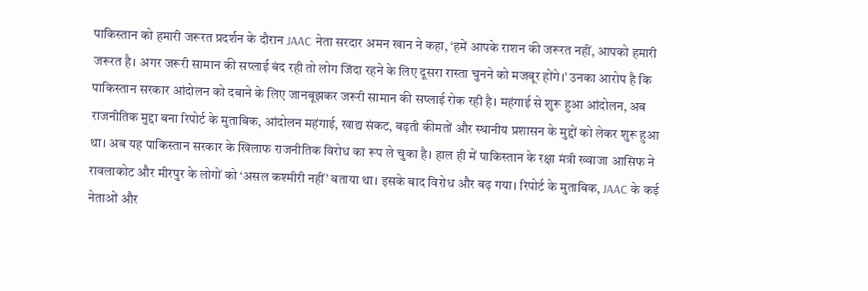पाकिस्तान को हमारी जरूरत प्रदर्शन के दौरान JAAC नेता सरदार अमन खान ने कहा, ‘हमें आपके राशन की जरूरत नहीं, आपको हमारी जरूरत है। अगर जरूरी सामान की सप्लाई बंद रही तो लोग जिंदा रहने के लिए दूसरा रास्ता चुनने को मजबूर होंगे।’ उनका आरोप है कि पाकिस्तान सरकार आंदोलन को दबाने के लिए जानबूझकर जरूरी सामान की सप्लाई रोक रही है। महंगाई से शुरू हुआ आंदोलन, अब राजनीतिक मुद्दा बना रिपोर्ट के मुताबिक, आंदोलन महंगाई, खाद्य संकट, बढ़ती कीमतों और स्थानीय प्रशासन के मुद्दों को लेकर शुरू हुआ था। अब यह पाकिस्तान सरकार के खिलाफ राजनीतिक विरोध का रूप ले चुका है। हाल ही में पाकिस्तान के रक्षा मंत्री ख्वाजा आसिफ ने रावलाकोट और मीरपुर के लोगों को ‘असल कश्मीरी नहीं’ बताया था। इसके बाद विरोध और बढ़ गया। रिपोर्ट के मुताबिक, JAAC के कई नेताओं और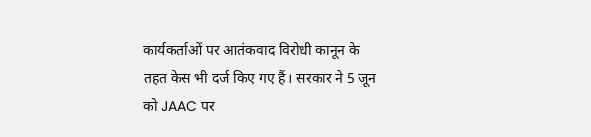कार्यकर्ताओं पर आतंकवाद विरोधी कानून के तहत केस भी दर्ज किए गए हैं। सरकार ने 5 जून को JAAC पर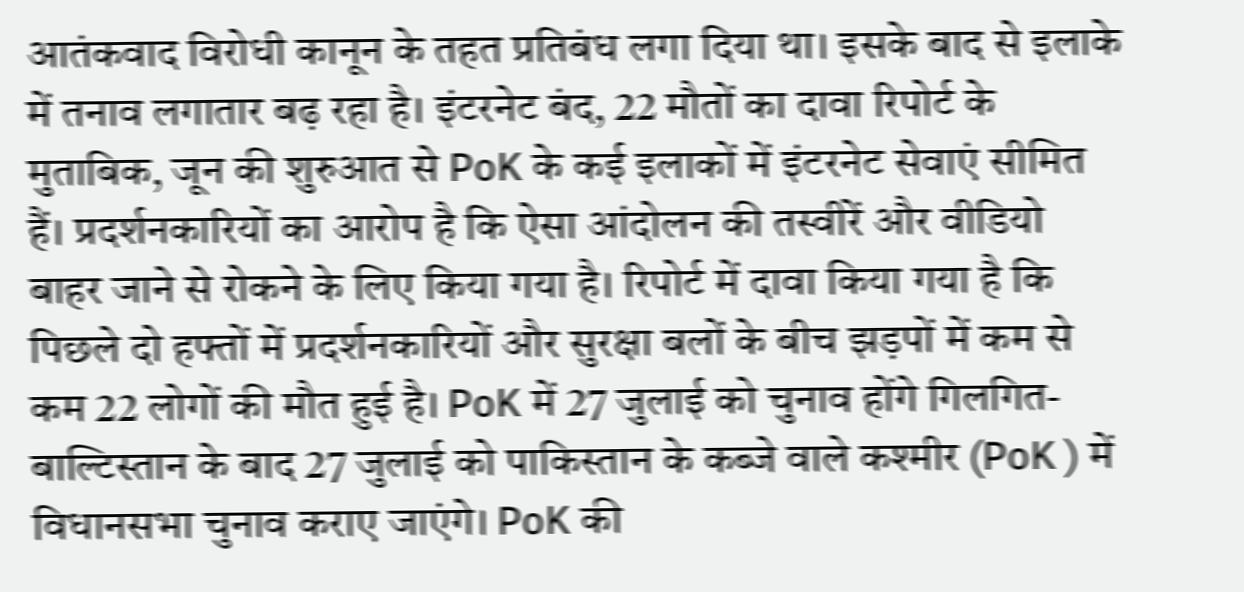आतंकवाद विरोधी कानून के तहत प्रतिबंध लगा दिया था। इसके बाद से इलाके में तनाव लगातार बढ़ रहा है। इंटरनेट बंद, 22 मौतों का दावा रिपोर्ट के मुताबिक, जून की शुरुआत से PoK के कई इलाकों में इंटरनेट सेवाएं सीमित हैं। प्रदर्शनकारियों का आरोप है कि ऐसा आंदोलन की तस्वीरें और वीडियो बाहर जाने से रोकने के लिए किया गया है। रिपोर्ट में दावा किया गया है कि पिछले दो हफ्तों में प्रदर्शनकारियों और सुरक्षा बलों के बीच झड़पों में कम से कम 22 लोगों की मौत हुई है। PoK में 27 जुलाई को चुनाव होंगे गिलगित-बाल्टिस्तान के बाद 27 जुलाई को पाकिस्तान के कब्जे वाले कश्मीर (PoK ) में विधानसभा चुनाव कराए जाएंगे। PoK की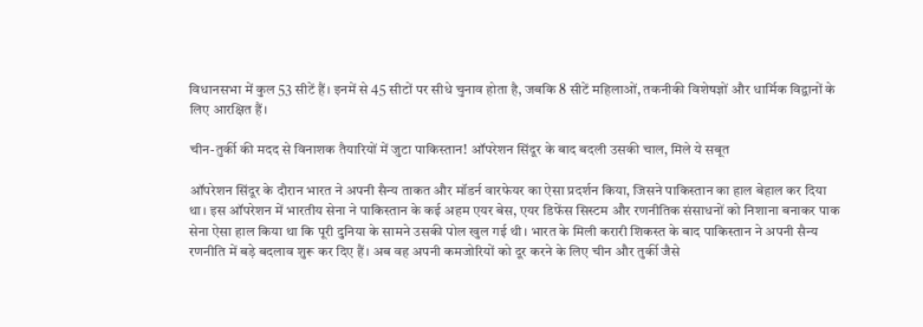विधानसभा में कुल 53 सीटें हैं। इनमें से 45 सीटों पर सीधे चुनाव होता है, जबकि 8 सीटें महिलाओं, तकनीकी विशेषज्ञों और धार्मिक विद्वानों के लिए आरक्षित हैं।

चीन-तुर्की की मदद से विनाशक तैयारियों में जुटा पाकिस्तान! ऑपरेशन सिंदूर के बाद बदली उसकी चाल, मिले ये सबूत

ऑपरेशन सिंदूर के दौरान भारत ने अपनी सैन्य ताकत और मॉडर्न वारफेयर का ऐसा प्रदर्शन किया, जिसने पाकिस्तान का हाल बेहाल कर दिया था। इस ऑपरेशन में भारतीय सेना ने पाकिस्तान के कई अहम एयर बेस, एयर डिफेंस सिस्टम और रणनीतिक संसाधनों को निशाना बनाकर पाक सेना ऐसा हाल किया था कि पूरी दुनिया के सामने उसकी पोल खुल गई थी। भारत के मिली करारी शिकस्त के बाद पाकिस्तान ने अपनी सैन्य रणनीति में बड़े बदलाव शुरू कर दिए हैं। अब वह अपनी कमजोरियों को दूर करने के लिए चीन और तुर्की जैसे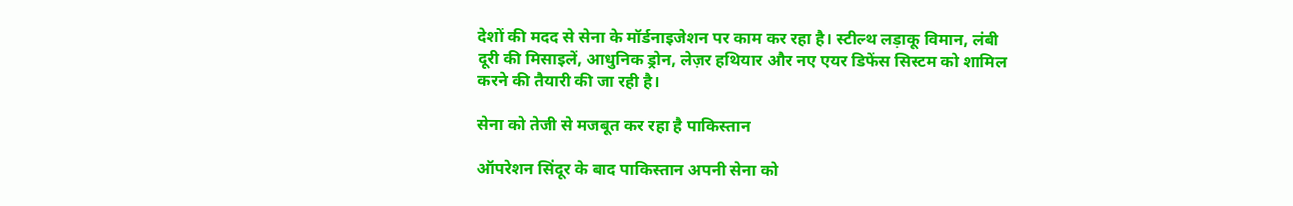देशों की मदद से सेना के मॉर्डनाइजेशन पर काम कर रहा है। स्टील्थ लड़ाकू विमान, लंबी दूरी की मिसाइलें, आधुनिक ड्रोन, लेज़र हथियार और नए एयर डिफेंस सिस्टम को शामिल करने की तैयारी की जा रही है।

सेना को तेजी से मजबूत कर रहा है पाकिस्तान

ऑपरेशन सिंदूर के बाद पाकिस्तान अपनी सेना को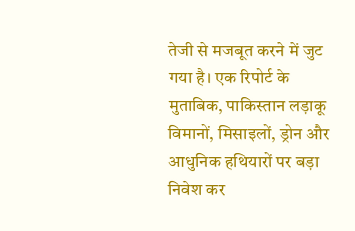तेजी से मजबूत करने में जुट गया है। एक रिपोर्ट के मुताबिक, पाकिस्तान लड़ाकू विमानों, मिसाइलों, ड्रोन और आधुनिक हथियारों पर बड़ा निवेश कर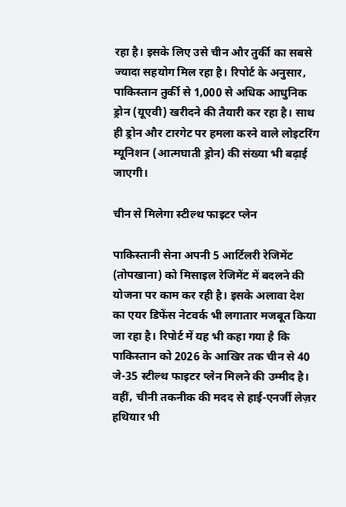रहा है। इसके लिए उसे चीन और तुर्की का सबसे ज्यादा सहयोग मिल रहा है। रिपोर्ट के अनुसार, पाकिस्तान तुर्की से 1,000 से अधिक आधुनिक ड्रोन (यूएवी) खरीदने की तैयारी कर रहा है। साथ ही ड्रोन और टारगेट पर हमला करने वाले लोइटरिंग म्यूनिशन (आत्मघाती ड्रोन) की संख्या भी बढ़ाई जाएगी।

चीन से मिलेगा स्टील्थ फाइटर प्लेन

पाकिस्तानी सेना अपनी 5 आर्टिलरी रेजिमेंट (तोपखाना) को मिसाइल रेजिमेंट में बदलने की योजना पर काम कर रही है। इसके अलावा देश का एयर डिफेंस नेटवर्क भी लगातार मजबूत किया जा रहा है। रिपोर्ट में यह भी कहा गया है कि पाकिस्तान को 2026 के आखिर तक चीन से 40 जे-35 स्टील्थ फाइटर प्लेन मिलने की उम्मीद है। वहीं, चीनी तकनीक की मदद से हाई-एनर्जी लेज़र हथियार भी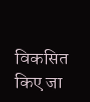विकसित किए जा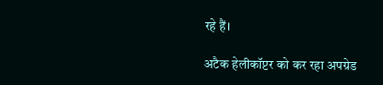रहे हैं।

अटैक हेलीकॉप्टर को कर रहा अपग्रेड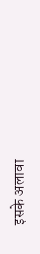इसके अलावा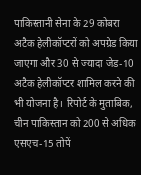पाकिस्तानी सेना के 29 कोबरा अटैक हेलीकॉप्टरों को अपग्रेड किया जाएगा और 30 से ज्यादा जेड-10 अटैक हेलीकॉप्टर शामिल करने की भी योजना है। रिपोर्ट के मुताबिक, चीन पाकिस्तान को 200 से अधिक एसएच-15 तोपें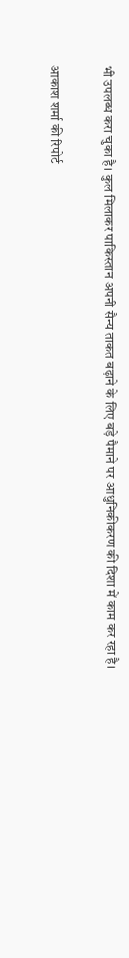भी उपलब्ध करा चुका है। कुल मिलाकर पाकिस्तान अपनी सैन्य ताकत बढ़ाने के लिए बड़े पैमाने पर आधुनिकीकरण की दिशा में काम कर रहा है।

आकाश शर्मा की रिपोर्ट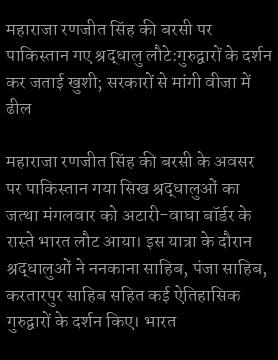महाराजा रणजीत सिंह की बरसी पर पाकिस्तान गए श्रद्धालु लौटे:गुरुद्वारों के दर्शन कर जताई खुशी; सरकारों से मांगी वीजा में ढील

महाराजा रणजीत सिंह की बरसी के अवसर पर पाकिस्तान गया सिख श्रद्धालुओं का जत्था मंगलवार को अटारी-वाघा बॉर्डर के रास्ते भारत लौट आया। इस यात्रा के दौरान श्रद्धालुओं ने ननकाना साहिब, पंजा साहिब, करतारपुर साहिब सहित कई ऐतिहासिक गुरुद्वारों के दर्शन किए। भारत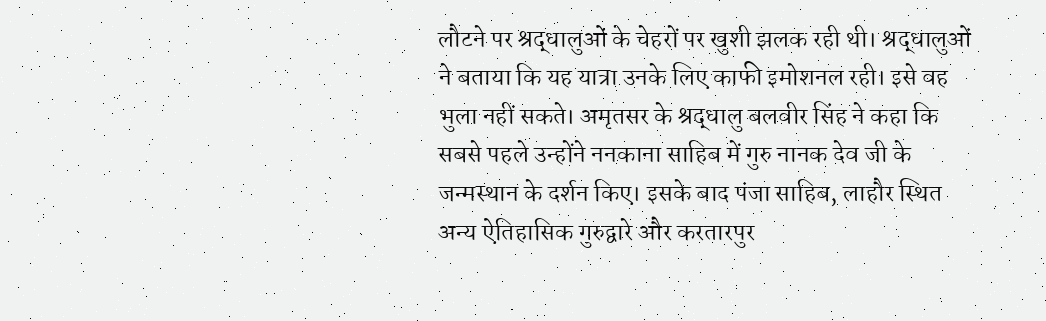लौटने पर श्रद्धालुओं के चेहरों पर खुशी झलक रही थी। श्रद्धालुओं ने बताया कि यह यात्रा उनके लिए काफी इमोशनल रही। इसे वह भुला नहीं सकते। अमृतसर के श्रद्धालु बलवीर सिंह ने कहा कि सबसे पहले उन्होंने ननकाना साहिब में गुरु नानक देव जी के जन्मस्थान के दर्शन किए। इसके बाद पंजा साहिब, लाहौर स्थित अन्य ऐतिहासिक गुरुद्वारे और करतारपुर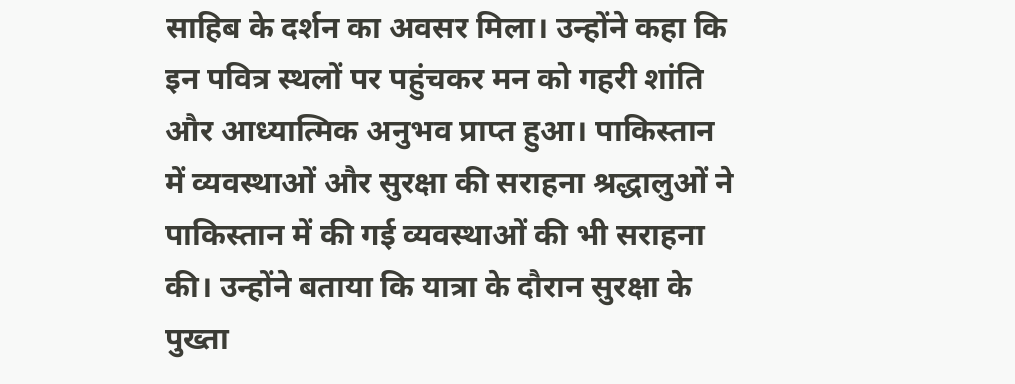साहिब के दर्शन का अवसर मिला। उन्होंने कहा कि इन पवित्र स्थलों पर पहुंचकर मन को गहरी शांति और आध्यात्मिक अनुभव प्राप्त हुआ। पाकिस्तान में व्यवस्थाओं और सुरक्षा की सराहना श्रद्धालुओं ने पाकिस्तान में की गई व्यवस्थाओं की भी सराहना की। उन्होंने बताया कि यात्रा के दौरान सुरक्षा के पुख्ता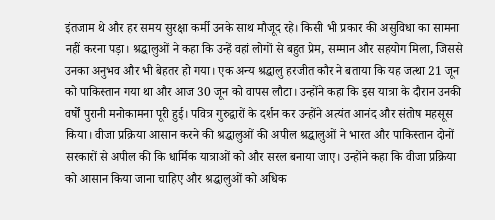इंतजाम थे और हर समय सुरक्षा कर्मी उनके साथ मौजूद रहे। किसी भी प्रकार की असुविधा का सामना नहीं करना पड़ा। श्रद्धालुओं ने कहा कि उन्हें वहां लोगों से बहुत प्रेम, सम्मान और सहयोग मिला, जिससे उनका अनुभव और भी बेहतर हो गया। एक अन्य श्रद्धालु हरजीत कौर ने बताया कि यह जत्था 21 जून को पाकिस्तान गया था और आज 30 जून को वापस लौटा। उन्होंने कहा कि इस यात्रा के दौरान उनकी वर्षों पुरानी मनोकामना पूरी हुई। पवित्र गुरुद्वारों के दर्शन कर उन्होंने अत्यंत आनंद और संतोष महसूस किया। वीजा प्रक्रिया आसान करने की श्रद्धालुओं की अपील श्रद्धालुओं ने भारत और पाकिस्तान दोनों सरकारों से अपील की कि धार्मिक यात्राओं को और सरल बनाया जाए। उन्होंने कहा कि वीजा प्रक्रिया को आसान किया जाना चाहिए और श्रद्धालुओं को अधिक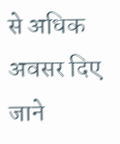से अधिक अवसर दिए जाने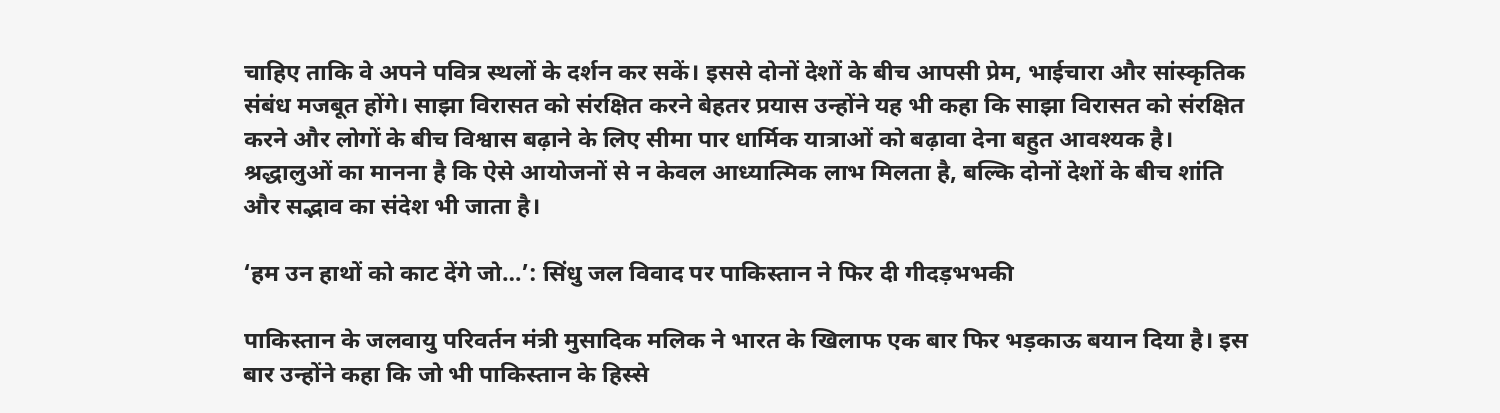चाहिए ताकि वे अपने पवित्र स्थलों के दर्शन कर सकें। इससे दोनों देशों के बीच आपसी प्रेम, भाईचारा और सांस्कृतिक संबंध मजबूत होंगे। साझा विरासत को संरक्षित करने बेहतर प्रयास उन्होंने यह भी कहा कि साझा विरासत को संरक्षित करने और लोगों के बीच विश्वास बढ़ाने के लिए सीमा पार धार्मिक यात्राओं को बढ़ावा देना बहुत आवश्यक है। श्रद्धालुओं का मानना है कि ऐसे आयोजनों से न केवल आध्यात्मिक लाभ मिलता है, बल्कि दोनों देशों के बीच शांति और सद्भाव का संदेश भी जाता है।

‘हम उन हाथों को काट देंगे जो…’: सिंधु जल विवाद पर पाकिस्तान ने फिर दी गीदड़भभकी

पाकिस्तान के जलवायु परिवर्तन मंत्री मुसादिक मलिक ने भारत के खिलाफ एक बार फिर भड़काऊ बयान दिया है। इस बार उन्होंने कहा कि जो भी पाकिस्तान के हिस्से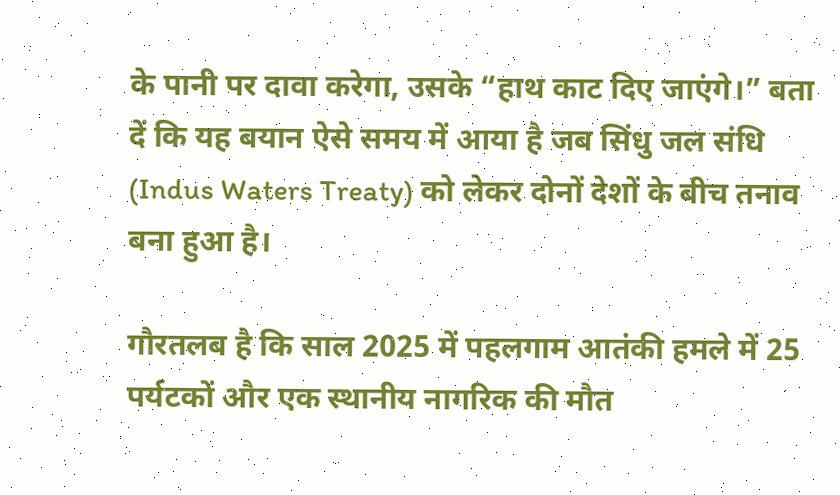के पानी पर दावा करेगा, उसके “हाथ काट दिए जाएंगे।” बता दें कि यह बयान ऐसे समय में आया है जब सिंधु जल संधि (Indus Waters Treaty) को लेकर दोनों देशों के बीच तनाव बना हुआ है।

गौरतलब है कि साल 2025 में पहलगाम आतंकी हमले में 25 पर्यटकों और एक स्थानीय नागरिक की मौत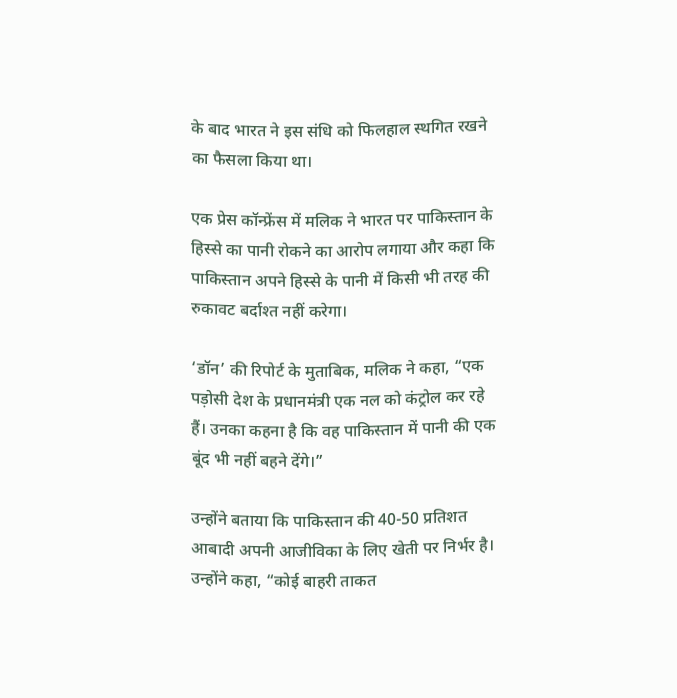के बाद भारत ने इस संधि को फिलहाल स्थगित रखने का फैसला किया था।

एक प्रेस कॉन्फ्रेंस में मलिक ने भारत पर पाकिस्तान के हिस्से का पानी रोकने का आरोप लगाया और कहा कि पाकिस्तान अपने हिस्से के पानी में किसी भी तरह की रुकावट बर्दाश्त नहीं करेगा।

‘डॉन’ की रिपोर्ट के मुताबिक, मलिक ने कहा, “एक पड़ोसी देश के प्रधानमंत्री एक नल को कंट्रोल कर रहे हैं। उनका कहना है कि वह पाकिस्तान में पानी की एक बूंद भी नहीं बहने देंगे।”

उन्होंने बताया कि पाकिस्तान की 40-50 प्रतिशत आबादी अपनी आजीविका के लिए खेती पर निर्भर है। उन्होंने कहा, “कोई बाहरी ताकत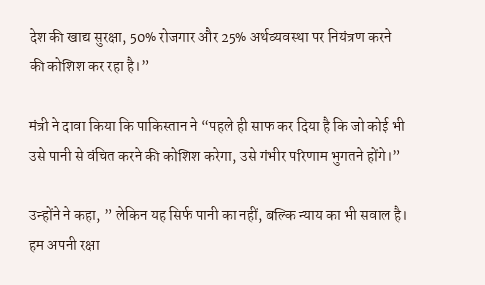देश की खाद्य सुरक्षा, 50% रोजगार और 25% अर्थव्यवस्था पर नियंत्रण करने की कोशिश कर रहा है।”

मंत्री ने दावा किया कि पाकिस्तान ने “पहले ही साफ कर दिया है कि जो कोई भी उसे पानी से वंचित करने की कोशिश करेगा, उसे गंभीर परिणाम भुगतने होंगे।”

उन्होंने ने कहा, ” लेकिन यह सिर्फ पानी का नहीं, बल्कि न्याय का भी सवाल है। हम अपनी रक्षा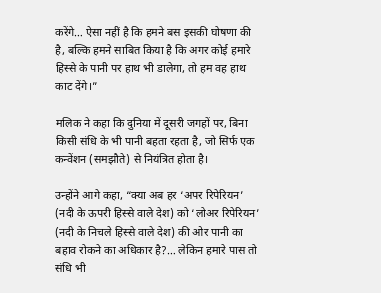करेंगे… ऐसा नहीं है कि हमने बस इसकी घोषणा की है, बल्कि हमने साबित किया है कि अगर कोई हमारे हिस्से के पानी पर हाथ भी डालेगा, तो हम वह हाथ काट देंगे।”

मलिक ने कहा कि दुनिया में दूसरी जगहों पर, बिना किसी संधि के भी पानी बहता रहता है, जो सिर्फ एक कन्वेंशन (समझौते) से नियंत्रित होता है।

उन्होंने आगे कहा, “क्या अब हर ‘अपर रिपेरियन’ (नदी के ऊपरी हिस्से वाले देश) को ‘लोअर रिपेरियन’ (नदी के निचले हिस्से वाले देश) की ओर पानी का बहाव रोकने का अधिकार है?… लेकिन हमारे पास तो संधि भी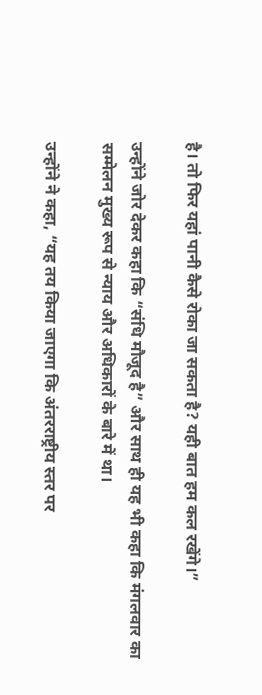है। तो फिर यहां पानी कैसे रोका जा सकता है? यही बात हम कल रखेंगे।”

उन्होंने जोर देकर कहा कि “संधि मौजूद है” और साथ ही यह भी कहा कि मंगलवार का सम्मेलन मुख्य रूप से न्याय और अधिकारों के बारे में था।

उन्होंने ने कहा, “यह तय किया जाएगा कि अंतरराष्ट्रीय स्तर पर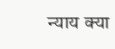न्याय क्या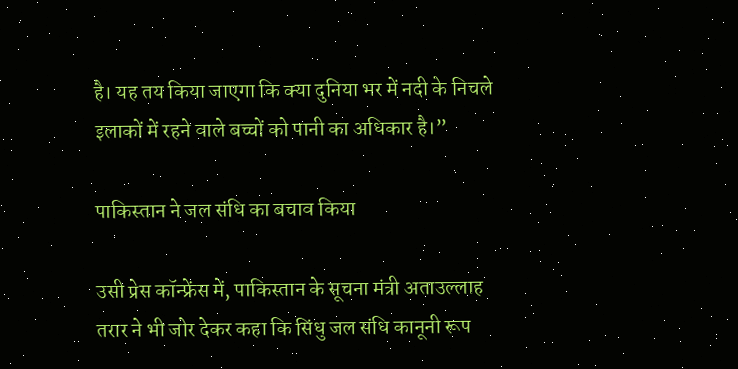है। यह तय किया जाएगा कि क्या दुनिया भर में नदी के निचले इलाकों में रहने वाले बच्चों को पानी का अधिकार है।”

पाकिस्तान ने जल संधि का बचाव किया

उसी प्रेस कॉन्फ्रेंस में, पाकिस्तान के सूचना मंत्री अताउल्लाह तरार ने भी जोर देकर कहा कि सिंधु जल संधि कानूनी रूप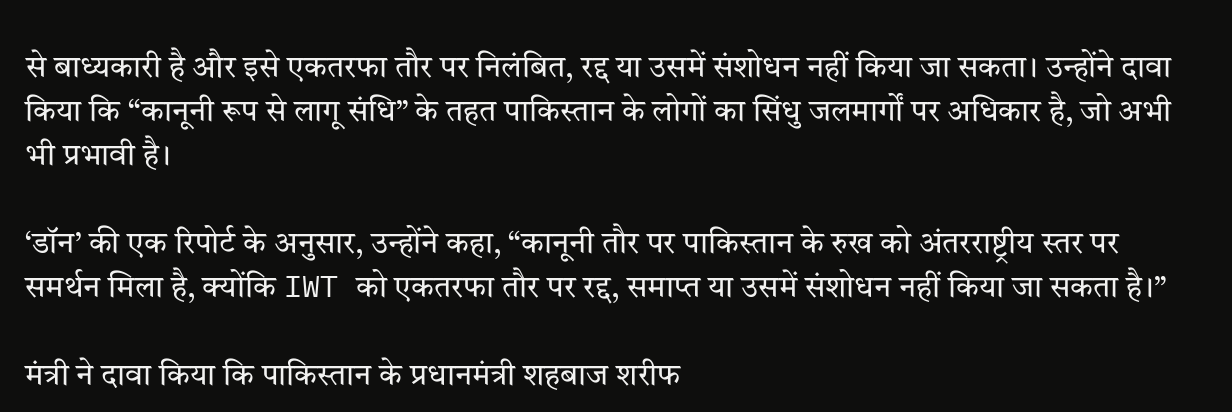से बाध्यकारी है और इसे एकतरफा तौर पर निलंबित, रद्द या उसमें संशोधन नहीं किया जा सकता। उन्होंने दावा किया कि “कानूनी रूप से लागू संधि” के तहत पाकिस्तान के लोगों का सिंधु जलमार्गों पर अधिकार है, जो अभी भी प्रभावी है।

‘डॉन’ की एक रिपोर्ट के अनुसार, उन्होंने कहा, “कानूनी तौर पर पाकिस्तान के रुख को अंतरराष्ट्रीय स्तर पर समर्थन मिला है, क्योंकि IWT को एकतरफा तौर पर रद्द, समाप्त या उसमें संशोधन नहीं किया जा सकता है।”

मंत्री ने दावा किया कि पाकिस्तान के प्रधानमंत्री शहबाज शरीफ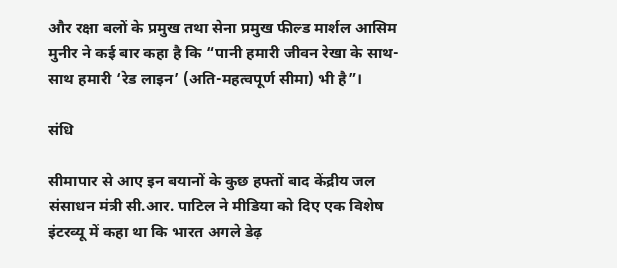और रक्षा बलों के प्रमुख तथा सेना प्रमुख फील्ड मार्शल आसिम मुनीर ने कई बार कहा है कि “पानी हमारी जीवन रेखा के साथ-साथ हमारी ‘रेड लाइन’ (अति-महत्वपूर्ण सीमा) भी है”।

संधि

सीमापार से आए इन बयानों के कुछ हफ्तों बाद केंद्रीय जल संसाधन मंत्री सी.आर. पाटिल ने मीडिया को दिए एक विशेष इंटरव्यू में कहा था कि भारत अगले डेढ़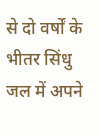से दो वर्षों के भीतर सिंधु जल में अपने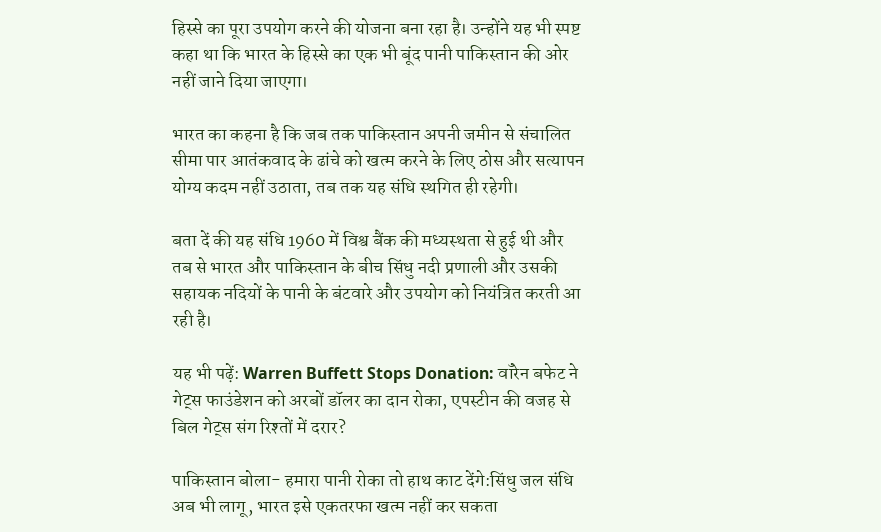हिस्से का पूरा उपयोग करने की योजना बना रहा है। उन्होंने यह भी स्पष्ट कहा था कि भारत के हिस्से का एक भी बूंद पानी पाकिस्तान की ओर नहीं जाने दिया जाएगा।

भारत का कहना है कि जब तक पाकिस्तान अपनी जमीन से संचालित सीमा पार आतंकवाद के ढांचे को खत्म करने के लिए ठोस और सत्यापन योग्य कदम नहीं उठाता, तब तक यह संधि स्थगित ही रहेगी।

बता दें की यह संधि 1960 में विश्व बैंक की मध्यस्थता से हुई थी और तब से भारत और पाकिस्तान के बीच सिंधु नदी प्रणाली और उसकी सहायक नदियों के पानी के बंटवारे और उपयोग को नियंत्रित करती आ रही है।

यह भी पढ़ें: Warren Buffett Stops Donation: वॉरेन बफेट ने गेट्स फाउंडेशन को अरबों डॉलर का दान रोका, एपस्टीन की वजह से बिल गेट्स संग रिश्तों में दरार?

पाकिस्तान बोला- हमारा पानी रोका तो हाथ काट देंगे:सिंधु जल संधि अब भी लागू, भारत इसे एकतरफा खत्म नहीं कर सकता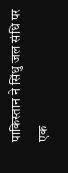पाकिस्तान ने सिंधु जल संधि पर एक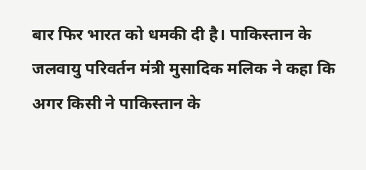बार फिर भारत को धमकी दी है। पाकिस्तान के जलवायु परिवर्तन मंत्री मुसादिक मलिक ने कहा कि अगर किसी ने पाकिस्तान के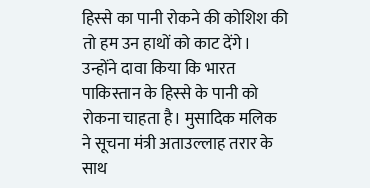हिस्से का पानी रोकने की कोशिश की तो हम उन हाथों को काट देंगे। उन्होंने दावा किया कि भारत पाकिस्तान के हिस्से के पानी को रोकना चाहता है। मुसादिक मलिक ने सूचना मंत्री अताउल्लाह तरार के साथ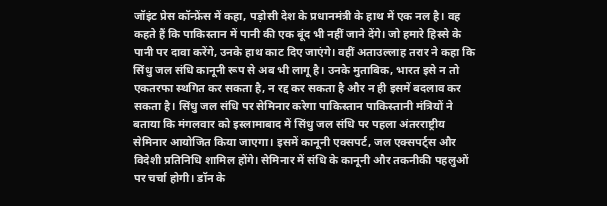जॉइंट प्रेस कॉन्फ्रेंस में कहा, पड़ोसी देश के प्रधानमंत्री के हाथ में एक नल है। वह कहते हैं कि पाकिस्तान में पानी की एक बूंद भी नहीं जाने देंगे। जो हमारे हिस्से के पानी पर दावा करेंगे, उनके हाथ काट दिए जाएंगे। वहीं अताउल्लाह तरार ने कहा कि सिंधु जल संधि कानूनी रूप से अब भी लागू है। उनके मुताबिक, भारत इसे न तो एकतरफा स्थगित कर सकता है, न रद्द कर सकता है और न ही इसमें बदलाव कर सकता है। सिंधु जल संधि पर सेमिनार करेगा पाकिस्तान पाकिस्तानी मंत्रियों ने बताया कि मंगलवार को इस्लामाबाद में सिंधु जल संधि पर पहला अंतरराष्ट्रीय सेमिनार आयोजित किया जाएगा। इसमें कानूनी एक्सपर्ट, जल एक्सपर्ट्स और विदेशी प्रतिनिधि शामिल होंगे। सेमिनार में संधि के कानूनी और तकनीकी पहलुओं पर चर्चा होगी। डॉन के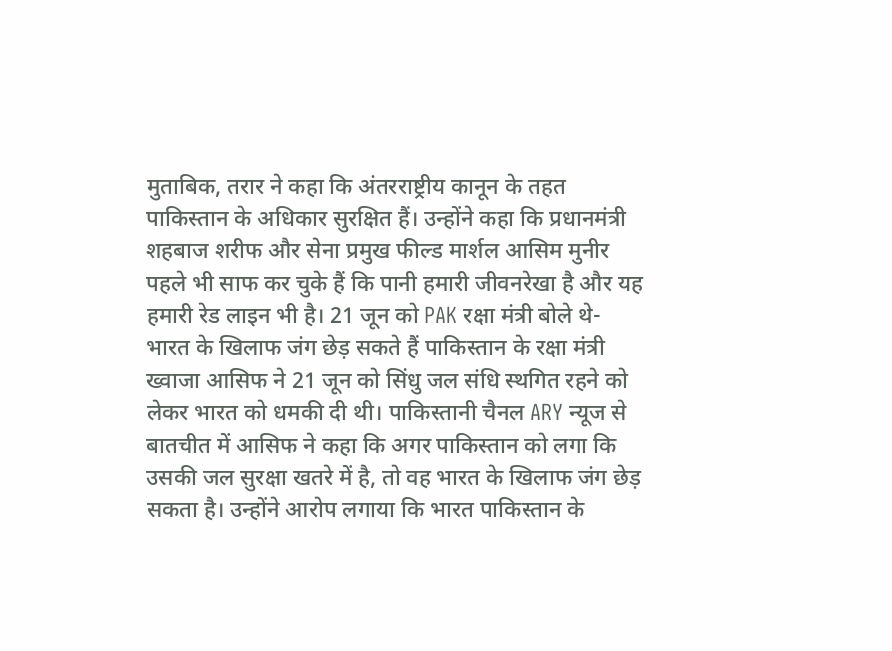मुताबिक, तरार ने कहा कि अंतरराष्ट्रीय कानून के तहत पाकिस्तान के अधिकार सुरक्षित हैं। उन्होंने कहा कि प्रधानमंत्री शहबाज शरीफ और सेना प्रमुख फील्ड मार्शल आसिम मुनीर पहले भी साफ कर चुके हैं कि पानी हमारी जीवनरेखा है और यह हमारी रेड लाइन भी है। 21 जून को PAK रक्षा मंत्री बोले थे- भारत के खिलाफ जंग छेड़ सकते हैं पाकिस्तान के रक्षा मंत्री ख्वाजा आसिफ ने 21 जून को सिंधु जल संधि स्थगित रहने को लेकर भारत को धमकी दी थी। पाकिस्तानी चैनल ARY न्यूज से बातचीत में आसिफ ने कहा कि अगर पाकिस्तान को लगा कि उसकी जल सुरक्षा खतरे में है, तो वह भारत के खिलाफ जंग छेड़ सकता है। उन्होंने आरोप लगाया कि भारत पाकिस्तान के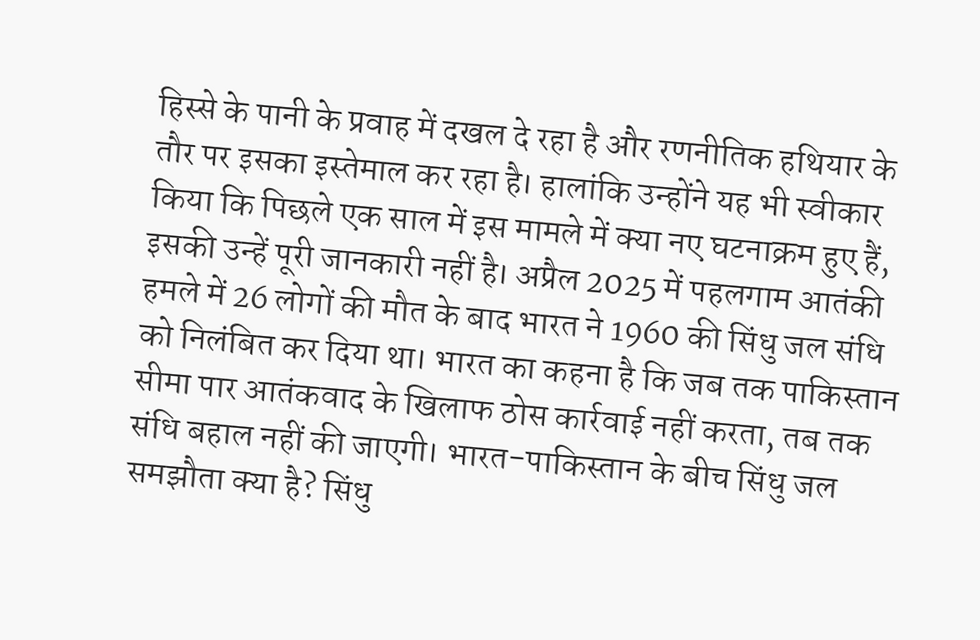हिस्से के पानी के प्रवाह में दखल दे रहा है और रणनीतिक हथियार के तौर पर इसका इस्तेमाल कर रहा है। हालांकि उन्होंने यह भी स्वीकार किया कि पिछले एक साल में इस मामले में क्या नए घटनाक्रम हुए हैं, इसकी उन्हें पूरी जानकारी नहीं है। अप्रैल 2025 में पहलगाम आतंकी हमले में 26 लोगों की मौत के बाद भारत ने 1960 की सिंधु जल संधि को निलंबित कर दिया था। भारत का कहना है कि जब तक पाकिस्तान सीमा पार आतंकवाद के खिलाफ ठोस कार्रवाई नहीं करता, तब तक संधि बहाल नहीं की जाएगी। भारत-पाकिस्तान के बीच सिंधु जल समझौता क्या है? सिंधु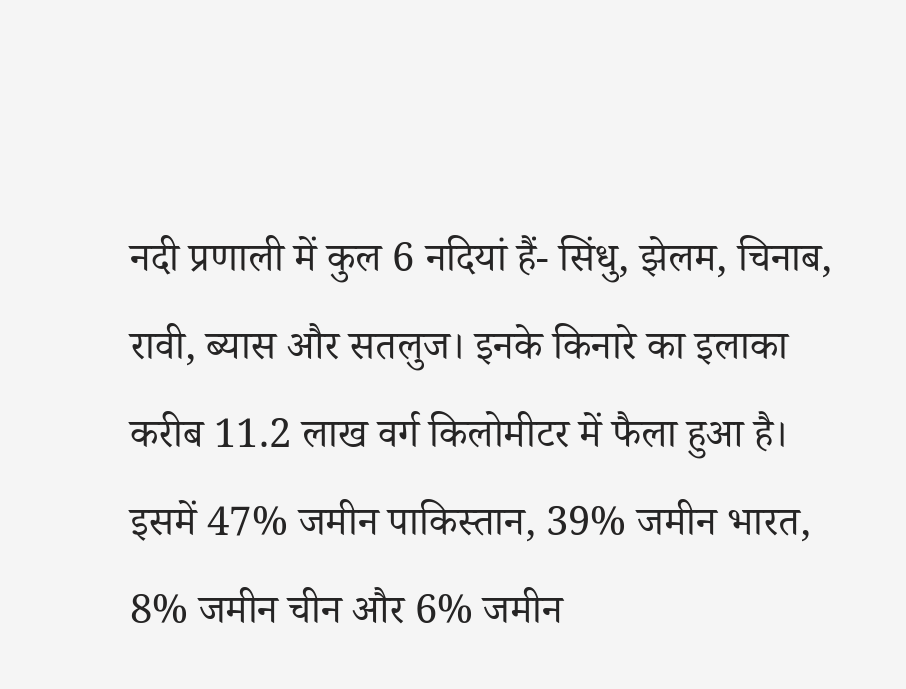नदी प्रणाली में कुल 6 नदियां हैं- सिंधु, झेलम, चिनाब, रावी, ब्यास और सतलुज। इनके किनारे का इलाका करीब 11.2 लाख वर्ग किलोमीटर में फैला हुआ है। इसमें 47% जमीन पाकिस्तान, 39% जमीन भारत, 8% जमीन चीन और 6% जमीन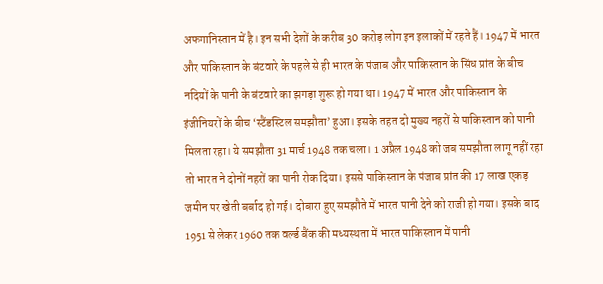अफगानिस्तान में है। इन सभी देशों के करीब 30 करोड़ लोग इन इलाकों में रहते हैं। 1947 में भारत और पाकिस्तान के बंटवारे के पहले से ही भारत के पंजाब और पाकिस्तान के सिंध प्रांत के बीच नदियों के पानी के बंटवारे का झगड़ा शुरू हो गया था। 1947 में भारत और पाकिस्तान के इंजीनियरों के बीच ‘स्टैंडस्टिल समझौता’ हुआ। इसके तहत दो मुख्य नहरों से पाकिस्तान को पानी मिलता रहा। ये समझौता 31 मार्च 1948 तक चला। 1 अप्रैल 1948 को जब समझौता लागू नहीं रहा तो भारत ने दोनों नहरों का पानी रोक दिया। इससे पाकिस्तान के पंजाब प्रांत की 17 लाख एकड़ जमीन पर खेती बर्बाद हो गई। दोबारा हुए समझौते में भारत पानी देने को राजी हो गया। इसके बाद 1951 से लेकर 1960 तक वर्ल्ड बैंक की मध्यस्थता में भारत पाकिस्तान में पानी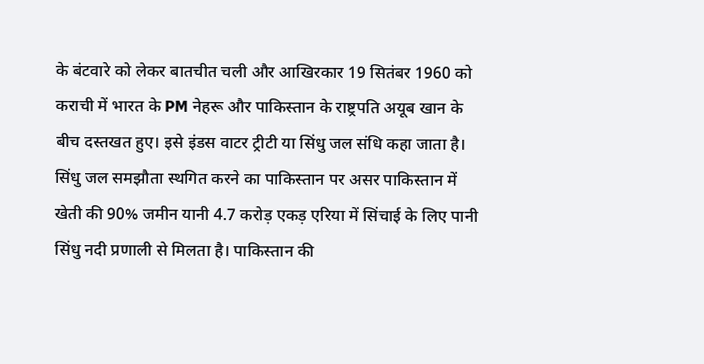के बंटवारे को लेकर बातचीत चली और आखिरकार 19 सितंबर 1960 को कराची में भारत के PM नेहरू और पाकिस्तान के राष्ट्रपति अयूब खान के बीच दस्तखत हुए। इसे इंडस वाटर ट्रीटी या सिंधु जल संधि कहा जाता है। सिंधु जल समझौता स्थगित करने का पाकिस्तान पर असर पाकिस्तान में खेती की 90% जमीन यानी 4.7 करोड़ एकड़ एरिया में सिंचाई के लिए पानी सिंधु नदी प्रणाली से मिलता है। पाकिस्तान की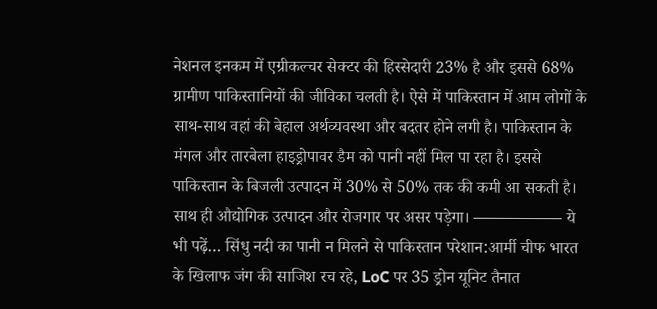नेशनल इनकम में एग्रीकल्चर सेक्टर की हिस्सेदारी 23% है और इससे 68% ग्रामीण पाकिस्तानियों की जीविका चलती है। ऐसे में पाकिस्तान में आम लोगों के साथ-साथ वहां की बेहाल अर्थव्यवस्था और बदतर होने लगी है। पाकिस्तान के मंगल और तारबेला हाइड्रोपावर डैम को पानी नहीं मिल पा रहा है। इससे पाकिस्तान के बिजली उत्पादन में 30% से 50% तक की कमी आ सकती है। साथ ही औद्योगिक उत्पादन और रोजगार पर असर पड़ेगा। —————– ये भी पढ़ें… सिंधु नदी का पानी न मिलने से पाकिस्तान परेशान:आर्मी चीफ भारत के खिलाफ जंग की साजिश रच रहे, LoC पर 35 ड्रोन यूनिट तैनात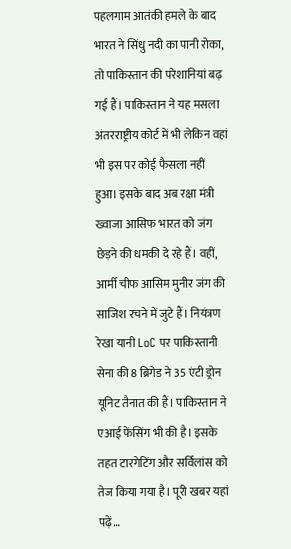पहलगाम आतंकी हमले के बाद भारत ने सिंधु नदी का पानी रोका, तो पाकिस्तान की परेशानियां बढ़ गई हैं। पाकिस्तान ने यह मसला अंतरराष्ट्रीय कोर्ट में भी लेकिन वहां भी इस पर कोई फैसला नहीं हुआ। इसके बाद अब रक्षा मंत्री ख्वाजा आसिफ भारत को जंग छेड़ने की धमकी दे रहे हैं। वहीं, आर्मी चीफ आसिम मुनीर जंग की साजिश रचने में जुटे हैं। नियंत्रण रेखा यानी LoC पर पाकिस्तानी सेना की 8 ब्रिगेड ने 35 एंटी ड्रोन यूनिट तैनात की हैं। पाकिस्तान ने एआई फेंसिंग भी की है। इसके तहत टारगेटिंग और सर्विलांस को तेज किया गया है। पूरी खबर यहां पढ़ें…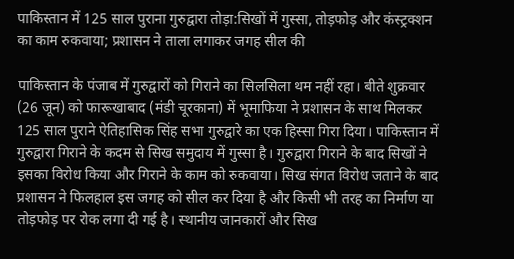पाकिस्तान में 125 साल पुराना गुरुद्वारा तोड़ा:सिखों में गुस्सा, तोड़फोड़ और कंस्ट्रक्शन का काम रुकवाया; प्रशासन ने ताला लगाकर जगह सील की

पाकिस्तान के पंजाब में गुरुद्वारों को गिराने का सिलसिला थम नहीं रहा। बीते शुक्रवार (26 जून) को फारूखाबाद (मंडी चूरकाना) में भूमाफिया ने प्रशासन के साथ मिलकर 125 साल पुराने ऐतिहासिक सिंह सभा गुरुद्वारे का एक हिस्सा गिरा दिया। पाकिस्तान में गुरुद्वारा गिराने के कदम से सिख समुदाय में गुस्सा है। गुरुद्वारा गिराने के बाद सिखों ने इसका विरोध किया और गिराने के काम को रुकवाया। सिख संगत विरोध जताने के बाद प्रशासन ने फिलहाल इस जगह को सील कर दिया है और किसी भी तरह का निर्माण या तोड़फोड़ पर रोक लगा दी गई है। स्थानीय जानकारों और सिख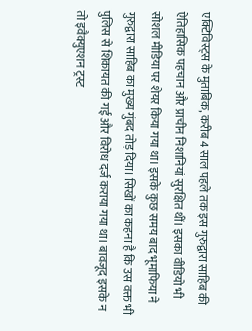एक्टिविस्ट्स के मुताबिक, करीब 4 साल पहले तक इस गुरुद्वारा साहिब की ऐतिहासिक पहचान और प्राचीन निशानियां सुरक्षित थीं। इसका वीडियो भी सोशल मीडिया पर शेयर किया गया था। इसके कुछ समय बाद भूमाफिया ने गुरुद्वारा साहिब का मुख्य गुंबद तोड़ दिया। सिखों का कहना है कि उस वक्त भी पुलिस से शिकायत की गई और विरोध दर्ज कराया गया था। बावजूद इसके न तो इवैक्युएशन ट्रस्ट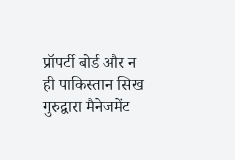प्रॉपर्टी बोर्ड और न ही पाकिस्तान सिख गुरुद्वारा मैनेजमेंट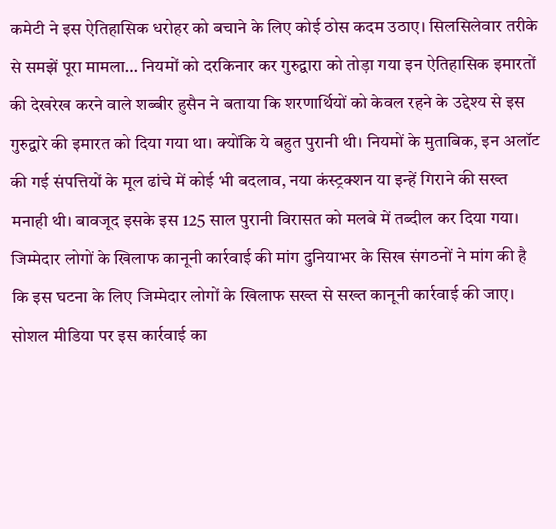कमेटी ने इस ऐतिहासिक धरोहर को बचाने के लिए कोई ठोस कदम उठाए। सिलसिलेवार तरीके से समझें पूरा मामला… नियमों को दरकिनार कर गुरुद्वारा को तोड़ा गया इन ऐतिहासिक इमारतों की देखरेख करने वाले शब्बीर हुसैन ने बताया कि शरणार्थियों को केवल रहने के उद्देश्य से इस गुरुद्वारे की इमारत को दिया गया था। क्योंकि ये बहुत पुरानी थी। नियमों के मुताबिक, इन अलॉट की गई संपत्तियों के मूल ढांचे में कोई भी बदलाव, नया कंस्ट्रक्शन या इन्हें गिराने की सख्त मनाही थी। बावजूद इसके इस 125 साल पुरानी विरासत को मलबे में तब्दील कर दिया गया। जिम्मेदार लोगों के खिलाफ कानूनी कार्रवाई की मांग दुनियाभर के सिख संगठनों ने मांग की है कि इस घटना के लिए जिम्मेदार लोगों के खिलाफ सख्त से सख्त कानूनी कार्रवाई की जाए। सोशल मीडिया पर इस कार्रवाई का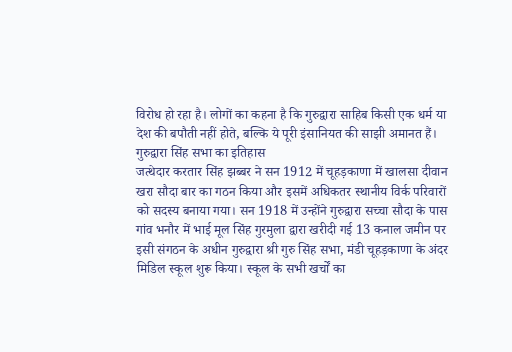विरोध हो रहा है। लोगों का कहना है कि गुरुद्वारा साहिब किसी एक धर्म या देश की बपौती नहीं होते, बल्कि ये पूरी इंसानियत की साझी अमानत हैं। गुरुद्वारा सिंह सभा का इतिहास
जत्थेदार करतार सिंह झब्बर ने सन 1912 में चूहड़काणा में खालसा दीवान खरा सौदा बार का गठन किया और इसमें अधिकतर स्थानीय विर्क परिवारों को सदस्य बनाया गया। सन 1918 में उन्होंने गुरुद्वारा सच्चा सौदा के पास गांव भनौर में भाई मूल सिंह गुरमुला द्वारा खरीदी गई 13 कनाल जमीन पर इसी संगठन के अधीन गुरुद्वारा श्री गुरु सिंह सभा, मंडी चूहड़काणा के अंदर मिडिल स्कूल शुरू किया। स्कूल के सभी खर्चों का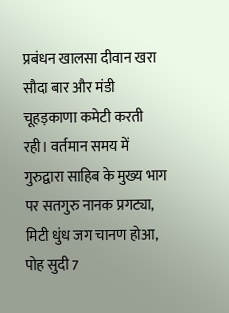प्रबंधन खालसा दीवान खरा सौदा बार और मंडी चूहड़काणा कमेटी करती रही। वर्तमान समय में गुरुद्वारा साहिब के मुख्य भाग पर सतगुरु नानक प्रगट्या, मिटी धुंध जग चानण होआ, पोह सुदी 7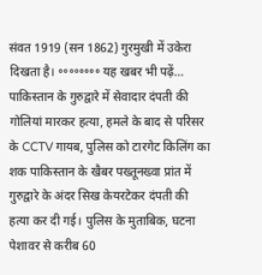संवत 1919 (सन 1862) गुरमुखी में उकेरा दिखता है। ॰॰॰॰॰॰॰॰ यह खबर भी पढ़ें… पाकिस्तान के गुरुद्वारे में सेवादार दंपती की गोलियां मारकर हत्या, हमले के बाद से परिसर के CCTV गायब, पुलिस को टारगेट किलिंग का शक पाकिस्तान के खैबर पख्तूनख्वा प्रांत में गुरुद्वारे के अंदर सिख केयरटेकर दंपती की हत्या कर दी गई। पुलिस के मुताबिक, घटना पेशावर से करीब 60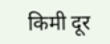किमी दूर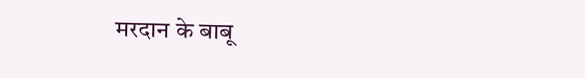मरदान के बाबू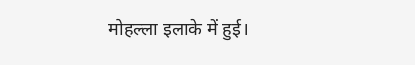मोहल्ला इलाके में हुई।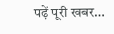पढ़ें पूरी खबर…